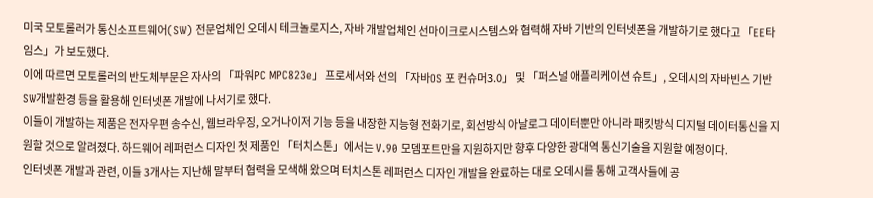미국 모토롤러가 통신소프트웨어(SW) 전문업체인 오데시 테크놀로지스, 자바 개발업체인 선마이크로시스템스와 협력해 자바 기반의 인터넷폰을 개발하기로 했다고 「EE타임스」가 보도했다.
이에 따르면 모토롤러의 반도체부문은 자사의 「파워PC MPC823e」 프로세서와 선의 「자바OS 포 컨슈머3.0」 및 「퍼스널 애플리케이션 슈트」, 오데시의 자바빈스 기반 SW개발환경 등을 활용해 인터넷폰 개발에 나서기로 했다.
이들이 개발하는 제품은 전자우편 송수신, 웹브라우징, 오거나이저 기능 등을 내장한 지능형 전화기로, 회선방식 아날로그 데이터뿐만 아니라 패킷방식 디지털 데이터통신을 지원할 것으로 알려졌다. 하드웨어 레퍼런스 디자인 첫 제품인 「터치스톤」에서는 V.90 모뎀포트만을 지원하지만 향후 다양한 광대역 통신기술을 지원할 예정이다.
인터넷폰 개발과 관련, 이들 3개사는 지난해 말부터 협력을 모색해 왔으며 터치스톤 레퍼런스 디자인 개발을 완료하는 대로 오데시를 통해 고객사들에 공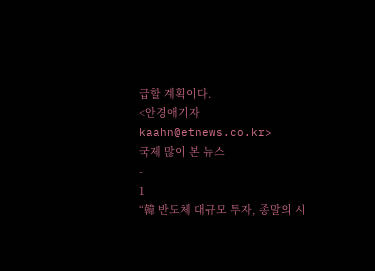급할 계획이다.
<안경애기자 kaahn@etnews.co.kr>
국제 많이 본 뉴스
-
1
“韓 반도체 대규모 투자, 종말의 시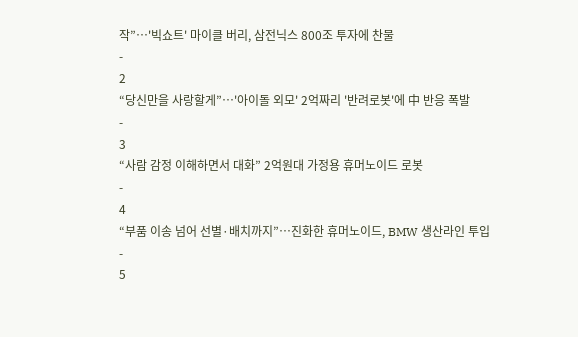작”…'빅쇼트' 마이클 버리, 삼전닉스 800조 투자에 찬물
-
2
“당신만을 사랑할게”…'아이돌 외모' 2억짜리 '반려로봇'에 中 반응 폭발
-
3
“사람 감정 이해하면서 대화” 2억원대 가정용 휴머노이드 로봇
-
4
“부품 이송 넘어 선별·배치까지”…진화한 휴머노이드, BMW 생산라인 투입
-
5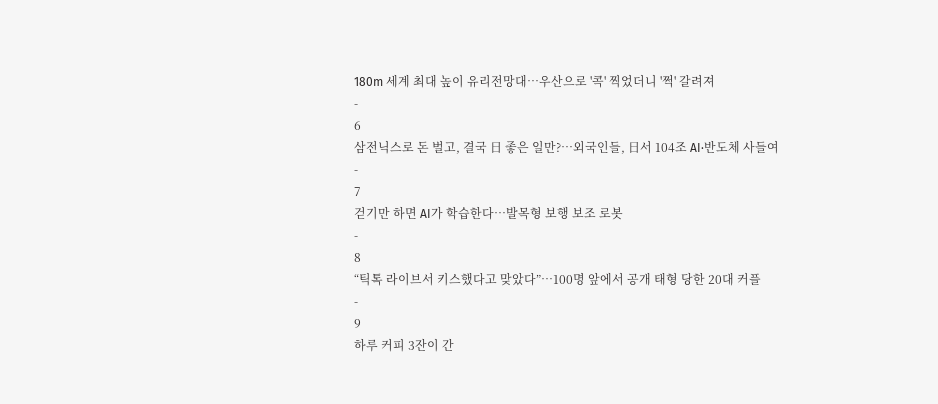180m 세계 최대 높이 유리전망대…우산으로 '콕' 찍었더니 '쩍' 갈려져
-
6
삼전닉스로 돈 벌고, 결국 日 좋은 일만?…외국인들, 日서 104조 AI·반도체 사들여
-
7
걷기만 하면 AI가 학습한다…발목형 보행 보조 로봇
-
8
“틱톡 라이브서 키스했다고 맞았다”…100명 앞에서 공개 태형 당한 20대 커플
-
9
하루 커피 3잔이 간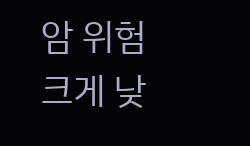암 위험 크게 낮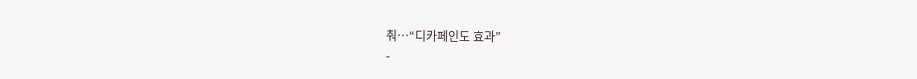춰…“디카페인도 효과”
-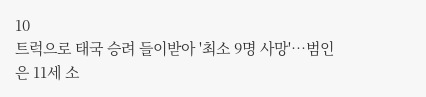10
트럭으로 태국 승려 들이받아 '최소 9명 사망'…범인은 11세 소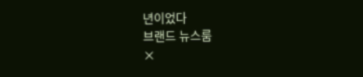년이었다
브랜드 뉴스룸
×